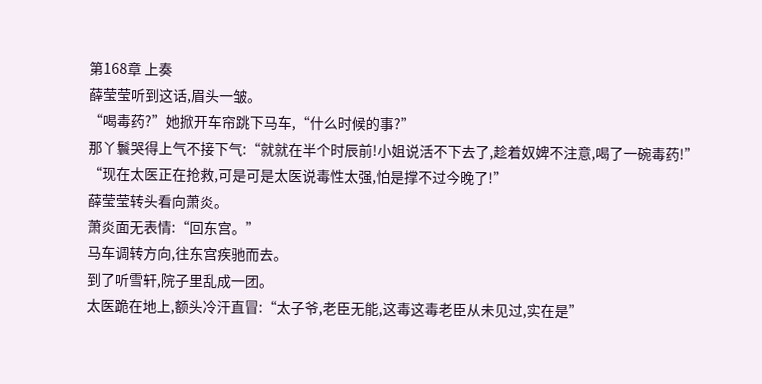第168章 上奏
薛莹莹听到这话,眉头一皱。
“喝毒药?”她掀开车帘跳下马车,“什么时候的事?”
那丫鬟哭得上气不接下气:“就就在半个时辰前!小姐说活不下去了,趁着奴婢不注意,喝了一碗毒药!”
“现在太医正在抢救,可是可是太医说毒性太强,怕是撑不过今晚了!”
薛莹莹转头看向萧炎。
萧炎面无表情:“回东宫。”
马车调转方向,往东宫疾驰而去。
到了听雪轩,院子里乱成一团。
太医跪在地上,额头冷汗直冒:“太子爷,老臣无能,这毒这毒老臣从未见过,实在是”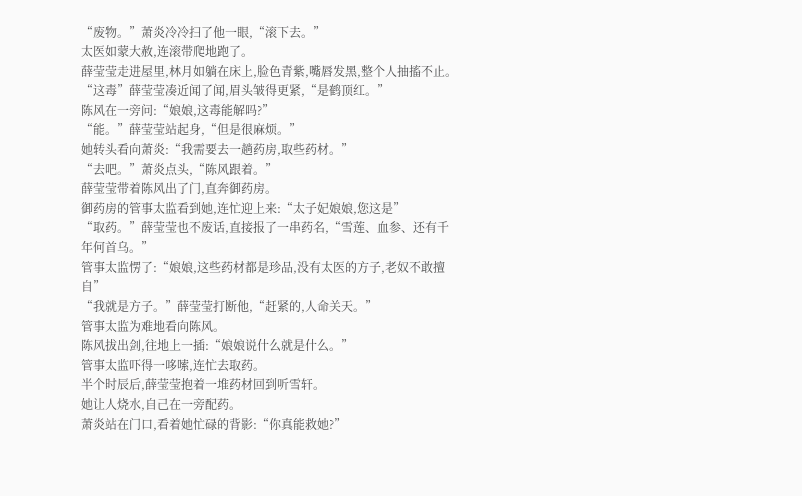“废物。”萧炎冷冷扫了他一眼,“滚下去。”
太医如蒙大赦,连滚带爬地跑了。
薛莹莹走进屋里,林月如躺在床上,脸色青紫,嘴唇发黑,整个人抽搐不止。
“这毒”薛莹莹凑近闻了闻,眉头皱得更紧,“是鹤顶红。”
陈风在一旁问:“娘娘,这毒能解吗?”
“能。”薛莹莹站起身,“但是很麻烦。”
她转头看向萧炎:“我需要去一趟药房,取些药材。”
“去吧。”萧炎点头,“陈风跟着。”
薛莹莹带着陈风出了门,直奔御药房。
御药房的管事太监看到她,连忙迎上来:“太子妃娘娘,您这是”
“取药。”薛莹莹也不废话,直接报了一串药名,“雪莲、血参、还有千年何首乌。”
管事太监愣了:“娘娘,这些药材都是珍品,没有太医的方子,老奴不敢擅自”
“我就是方子。”薛莹莹打断他,“赶紧的,人命关天。”
管事太监为难地看向陈风。
陈风拔出剑,往地上一插:“娘娘说什么就是什么。”
管事太监吓得一哆嗦,连忙去取药。
半个时辰后,薛莹莹抱着一堆药材回到听雪轩。
她让人烧水,自己在一旁配药。
萧炎站在门口,看着她忙碌的背影:“你真能救她?”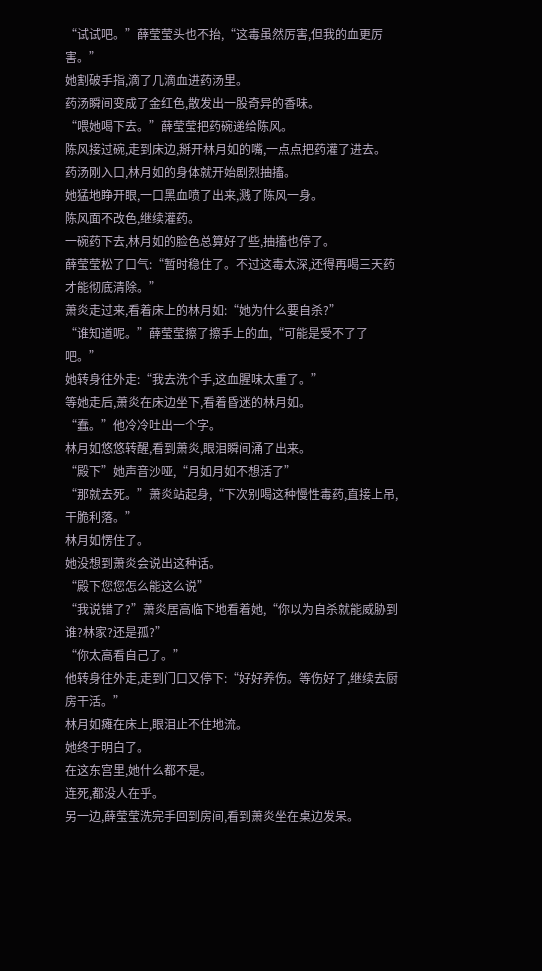“试试吧。”薛莹莹头也不抬,“这毒虽然厉害,但我的血更厉害。”
她割破手指,滴了几滴血进药汤里。
药汤瞬间变成了金红色,散发出一股奇异的香味。
“喂她喝下去。”薛莹莹把药碗递给陈风。
陈风接过碗,走到床边,掰开林月如的嘴,一点点把药灌了进去。
药汤刚入口,林月如的身体就开始剧烈抽搐。
她猛地睁开眼,一口黑血喷了出来,溅了陈风一身。
陈风面不改色,继续灌药。
一碗药下去,林月如的脸色总算好了些,抽搐也停了。
薛莹莹松了口气:“暂时稳住了。不过这毒太深,还得再喝三天药才能彻底清除。”
萧炎走过来,看着床上的林月如:“她为什么要自杀?”
“谁知道呢。”薛莹莹擦了擦手上的血,“可能是受不了了吧。”
她转身往外走:“我去洗个手,这血腥味太重了。”
等她走后,萧炎在床边坐下,看着昏迷的林月如。
“蠢。”他冷冷吐出一个字。
林月如悠悠转醒,看到萧炎,眼泪瞬间涌了出来。
“殿下”她声音沙哑,“月如月如不想活了”
“那就去死。”萧炎站起身,“下次别喝这种慢性毒药,直接上吊,干脆利落。”
林月如愣住了。
她没想到萧炎会说出这种话。
“殿下您您怎么能这么说”
“我说错了?”萧炎居高临下地看着她,“你以为自杀就能威胁到谁?林家?还是孤?”
“你太高看自己了。”
他转身往外走,走到门口又停下:“好好养伤。等伤好了,继续去厨房干活。”
林月如瘫在床上,眼泪止不住地流。
她终于明白了。
在这东宫里,她什么都不是。
连死,都没人在乎。
另一边,薛莹莹洗完手回到房间,看到萧炎坐在桌边发呆。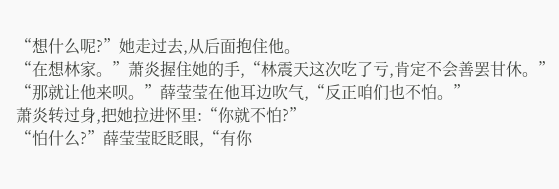“想什么呢?”她走过去,从后面抱住他。
“在想林家。”萧炎握住她的手,“林震天这次吃了亏,肯定不会善罢甘休。”
“那就让他来呗。”薛莹莹在他耳边吹气,“反正咱们也不怕。”
萧炎转过身,把她拉进怀里:“你就不怕?”
“怕什么?”薛莹莹眨眨眼,“有你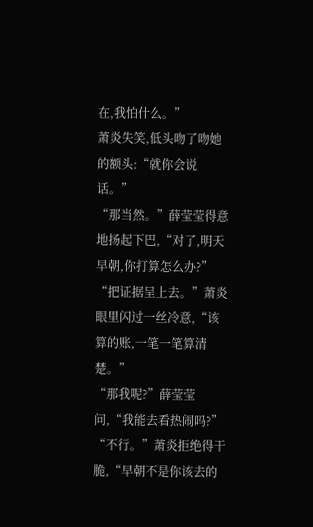在,我怕什么。”
萧炎失笑,低头吻了吻她的额头:“就你会说话。”
“那当然。”薛莹莹得意地扬起下巴,“对了,明天早朝,你打算怎么办?”
“把证据呈上去。”萧炎眼里闪过一丝冷意,“该算的账,一笔一笔算清楚。”
“那我呢?”薛莹莹问,“我能去看热闹吗?”
“不行。”萧炎拒绝得干脆,“早朝不是你该去的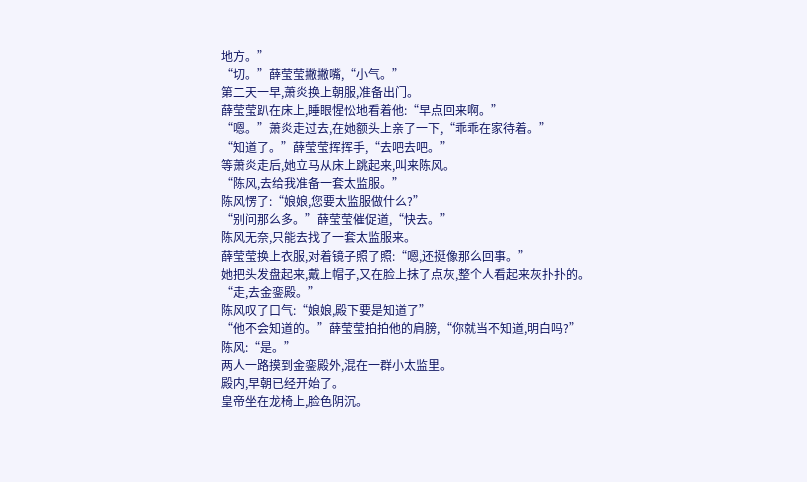地方。”
“切。”薛莹莹撇撇嘴,“小气。”
第二天一早,萧炎换上朝服,准备出门。
薛莹莹趴在床上,睡眼惺忪地看着他:“早点回来啊。”
“嗯。”萧炎走过去,在她额头上亲了一下,“乖乖在家待着。”
“知道了。”薛莹莹挥挥手,“去吧去吧。”
等萧炎走后,她立马从床上跳起来,叫来陈风。
“陈风,去给我准备一套太监服。”
陈风愣了:“娘娘,您要太监服做什么?”
“别问那么多。”薛莹莹催促道,“快去。”
陈风无奈,只能去找了一套太监服来。
薛莹莹换上衣服,对着镜子照了照:“嗯,还挺像那么回事。”
她把头发盘起来,戴上帽子,又在脸上抹了点灰,整个人看起来灰扑扑的。
“走,去金銮殿。”
陈风叹了口气:“娘娘,殿下要是知道了”
“他不会知道的。”薛莹莹拍拍他的肩膀,“你就当不知道,明白吗?”
陈风:“是。”
两人一路摸到金銮殿外,混在一群小太监里。
殿内,早朝已经开始了。
皇帝坐在龙椅上,脸色阴沉。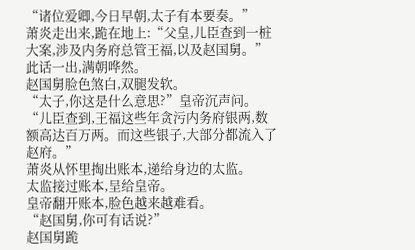“诸位爱卿,今日早朝,太子有本要奏。”
萧炎走出来,跪在地上:“父皇,儿臣查到一桩大案,涉及内务府总管王福,以及赵国舅。”
此话一出,满朝哗然。
赵国舅脸色煞白,双腿发软。
“太子,你这是什么意思?”皇帝沉声问。
“儿臣查到,王福这些年贪污内务府银两,数额高达百万两。而这些银子,大部分都流入了赵府。”
萧炎从怀里掏出账本,递给身边的太监。
太监接过账本,呈给皇帝。
皇帝翻开账本,脸色越来越难看。
“赵国舅,你可有话说?”
赵国舅跪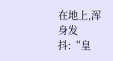在地上,浑身发抖:“皇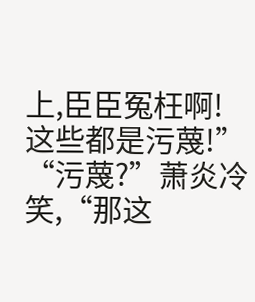上,臣臣冤枉啊!这些都是污蔑!”
“污蔑?”萧炎冷笑,“那这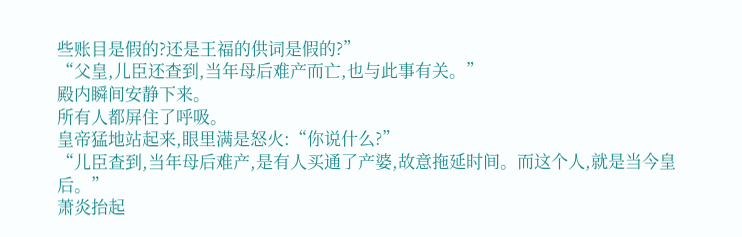些账目是假的?还是王福的供词是假的?”
“父皇,儿臣还查到,当年母后难产而亡,也与此事有关。”
殿内瞬间安静下来。
所有人都屏住了呼吸。
皇帝猛地站起来,眼里满是怒火:“你说什么?”
“儿臣查到,当年母后难产,是有人买通了产婆,故意拖延时间。而这个人,就是当今皇后。”
萧炎抬起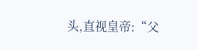头,直视皇帝:“父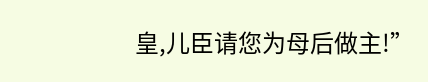皇,儿臣请您为母后做主!”